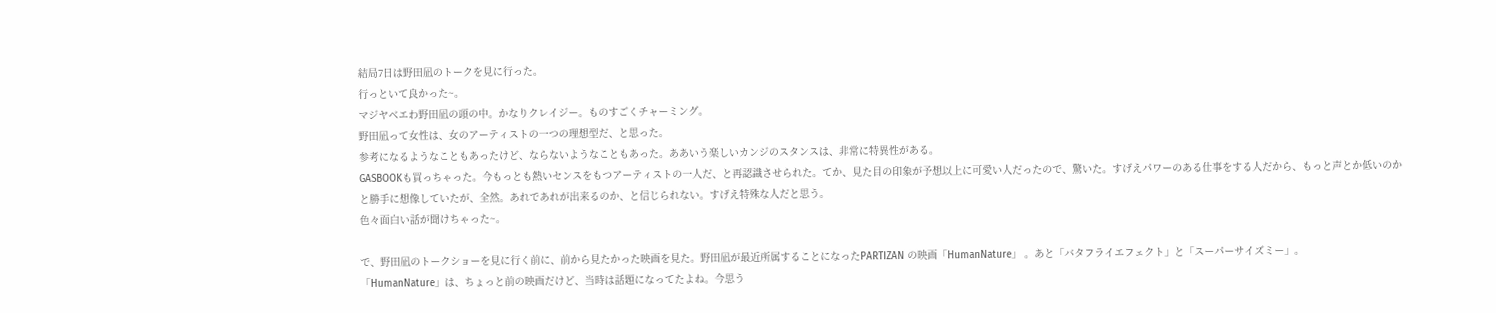結局7日は野田凪のトークを見に行った。
行っといて良かった~。
マジヤベエわ野田凪の頭の中。かなりクレイジー。ものすごくチャーミング。
野田凪って女性は、女のアーティストの一つの理想型だ、と思った。
参考になるようなこともあったけど、ならないようなこともあった。ああいう楽しいカンジのスタンスは、非常に特異性がある。
GASBOOKも買っちゃった。今もっとも熱いセンスをもつアーティストの一人だ、と再認識させられた。てか、見た目の印象が予想以上に可愛い人だったので、驚いた。すげえパワーのある仕事をする人だから、もっと声とか低いのかと勝手に想像していたが、全然。あれであれが出来るのか、と信じられない。すげえ特殊な人だと思う。
色々面白い話が聞けちゃった~。

で、野田凪のトークショーを見に行く前に、前から見たかった映画を見た。野田凪が最近所属することになったPARTIZAN の映画「HumanNature」 。あと「バタフライエフェクト」と「スーパーサイズミー」。
「HumanNature」は、ちょっと前の映画だけど、当時は話題になってたよね。今思う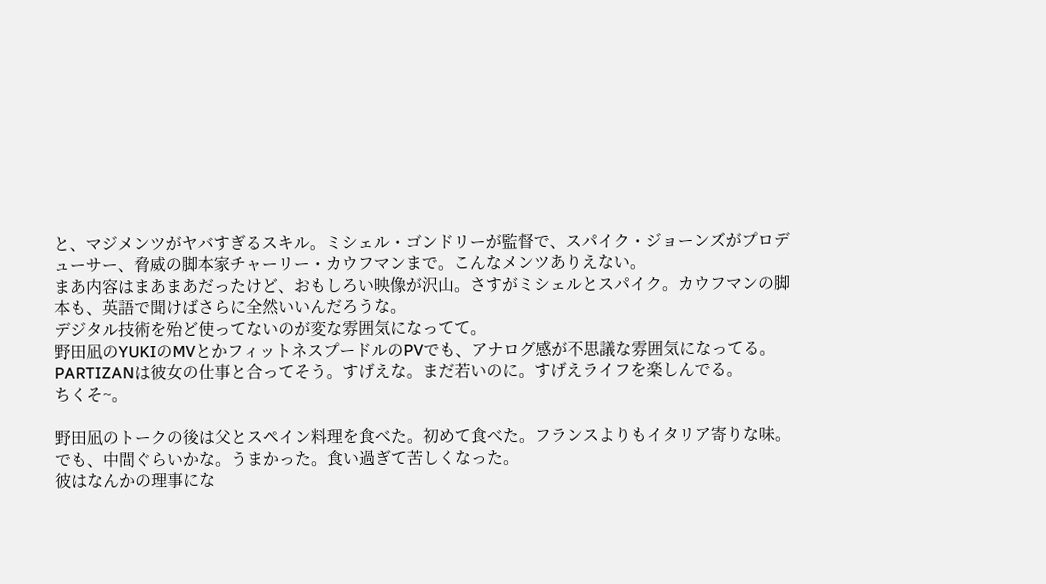と、マジメンツがヤバすぎるスキル。ミシェル・ゴンドリーが監督で、スパイク・ジョーンズがプロデューサー、脅威の脚本家チャーリー・カウフマンまで。こんなメンツありえない。
まあ内容はまあまあだったけど、おもしろい映像が沢山。さすがミシェルとスパイク。カウフマンの脚本も、英語で聞けばさらに全然いいんだろうな。
デジタル技術を殆ど使ってないのが変な雰囲気になってて。
野田凪のYUKIのMVとかフィットネスプードルのPVでも、アナログ感が不思議な雰囲気になってる。PARTIZANは彼女の仕事と合ってそう。すげえな。まだ若いのに。すげえライフを楽しんでる。
ちくそ~。

野田凪のトークの後は父とスペイン料理を食べた。初めて食べた。フランスよりもイタリア寄りな味。でも、中間ぐらいかな。うまかった。食い過ぎて苦しくなった。
彼はなんかの理事にな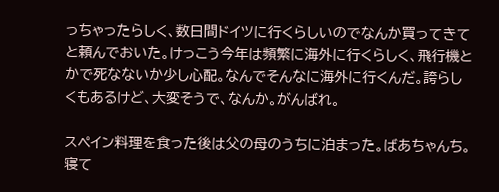っちゃったらしく、数日間ドイツに行くらしいのでなんか買ってきてと頼んでおいた。けっこう今年は頻繁に海外に行くらしく、飛行機とかで死なないか少し心配。なんでそんなに海外に行くんだ。誇らしくもあるけど、大変そうで、なんか。がんばれ。

スペイン料理を食った後は父の母のうちに泊まった。ばあちゃんち。
寝て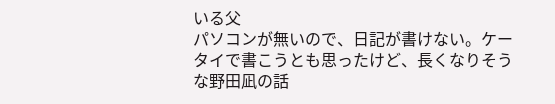いる父
パソコンが無いので、日記が書けない。ケータイで書こうとも思ったけど、長くなりそうな野田凪の話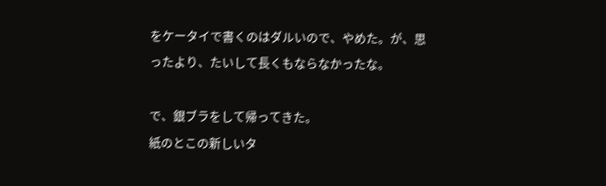をケータイで書くのはダルいので、やめた。が、思ったより、たいして長くもならなかったな。

で、銀ブラをして帰ってきた。
紙のとこの新しいタ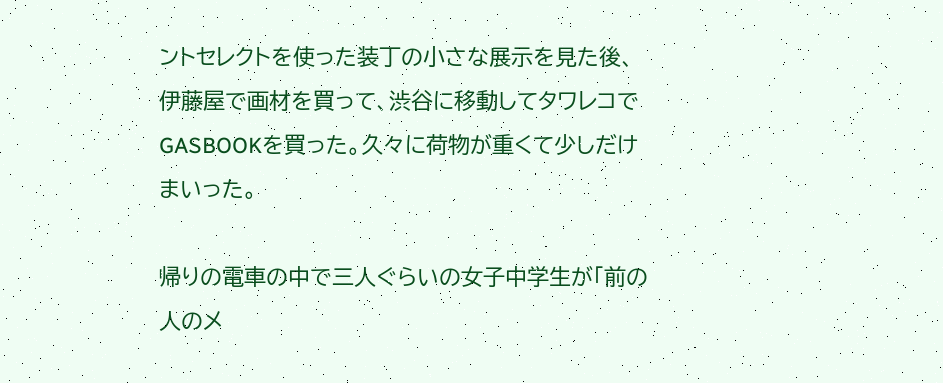ントセレクトを使った装丁の小さな展示を見た後、伊藤屋で画材を買って、渋谷に移動してタワレコでGASBOOKを買った。久々に荷物が重くて少しだけまいった。

帰りの電車の中で三人ぐらいの女子中学生が「前の人のメ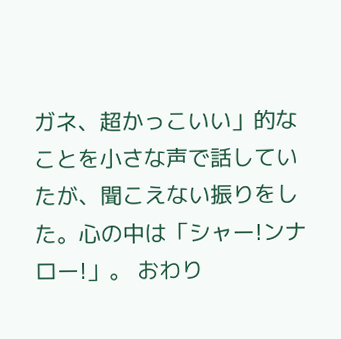ガネ、超かっこいい」的なことを小さな声で話していたが、聞こえない振りをした。心の中は「シャー!ンナロー!」。 おわり